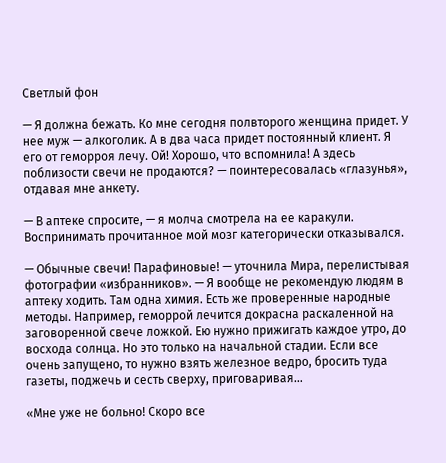Светлый фон

— Я должна бежать. Ко мне сегодня полвторого женщина придет. У нее муж — алкоголик. А в два часа придет постоянный клиент. Я его от геморроя лечу. Ой! Хорошо, что вспомнила! А здесь поблизости свечи не продаются? — поинтересовалась «глазунья», отдавая мне анкету.

— В аптеке спросите, — я молча смотрела на ее каракули. Воспринимать прочитанное мой мозг категорически отказывался.

— Обычные свечи! Парафиновые! — уточнила Мира, перелистывая фотографии «избранников». — Я вообще не рекомендую людям в аптеку ходить. Там одна химия. Есть же проверенные народные методы. Например, геморрой лечится докрасна раскаленной на заговоренной свече ложкой. Ею нужно прижигать каждое утро, до восхода солнца. Но это только на начальной стадии. Если все очень запущено, то нужно взять железное ведро, бросить туда газеты, поджечь и сесть сверху, приговаривая…

«Мне уже не больно! Скоро все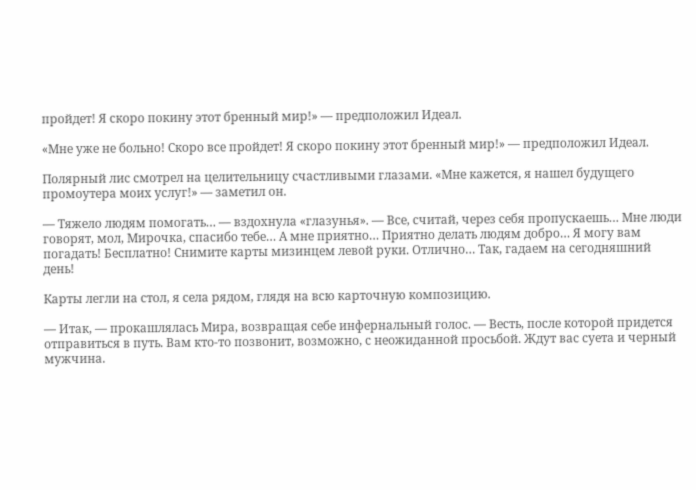пройдет! Я скоро покину этот бренный мир!» — предположил Идеал.

«Мне уже не больно! Скоро все пройдет! Я скоро покину этот бренный мир!» — предположил Идеал.

Полярный лис смотрел на целительницу счастливыми глазами. «Мне кажется, я нашел будущего промоутера моих услуг!» — заметил он.

— Тяжело людям помогать… — вздохнула «глазунья». — Все, считай, через себя пропускаешь… Мне люди говорят, мол, Мирочка, спасибо тебе… А мне приятно… Приятно делать людям добро… Я могу вам погадать! Бесплатно! Снимите карты мизинцем левой руки. Отлично… Так, гадаем на сегодняшний день!

Карты легли на стол, я села рядом, глядя на всю карточную композицию.

— Итак, — прокашлялась Мира, возвращая себе инфернальный голос. — Весть, после которой придется отправиться в путь. Вам кто-то позвонит, возможно, с неожиданной просьбой. Ждут вас суета и черный мужчина.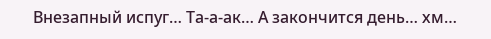Внезапный испуг… Та-а-ак… А закончится день… хм…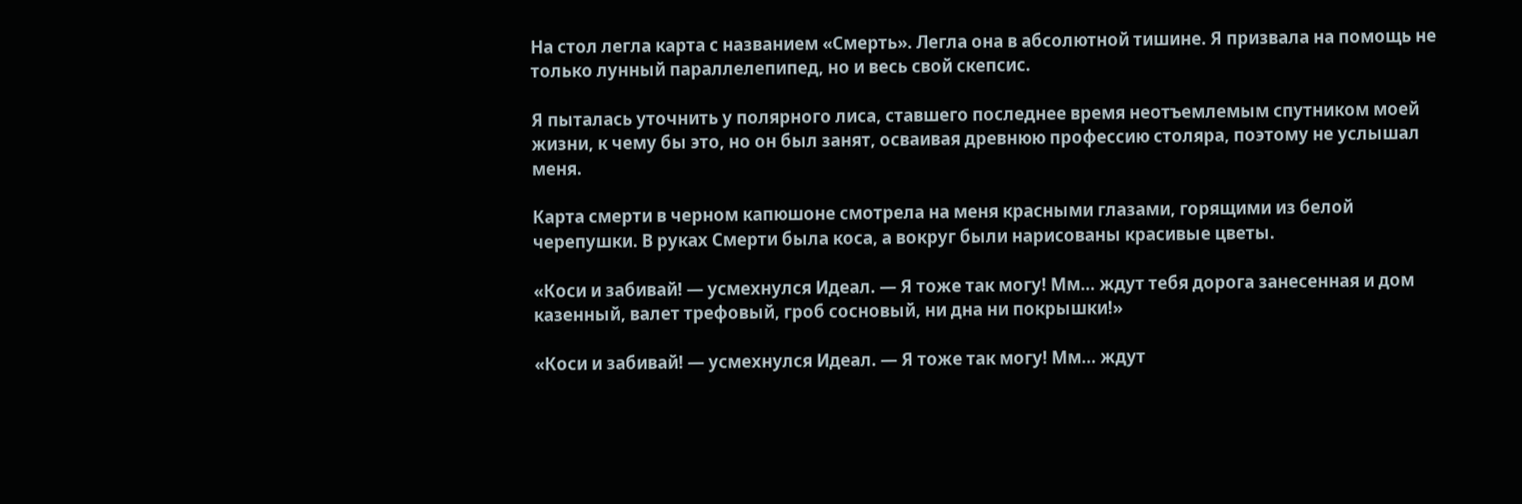На стол легла карта с названием «Смерть». Легла она в абсолютной тишине. Я призвала на помощь не только лунный параллелепипед, но и весь свой скепсис.

Я пыталась уточнить у полярного лиса, ставшего последнее время неотъемлемым спутником моей жизни, к чему бы это, но он был занят, осваивая древнюю профессию столяра, поэтому не услышал меня.

Карта смерти в черном капюшоне смотрела на меня красными глазами, горящими из белой черепушки. В руках Смерти была коса, а вокруг были нарисованы красивые цветы.

«Коси и забивай! — усмехнулся Идеал. — Я тоже так могу! Мм… ждут тебя дорога занесенная и дом казенный, валет трефовый, гроб сосновый, ни дна ни покрышки!»

«Коси и забивай! — усмехнулся Идеал. — Я тоже так могу! Мм… ждут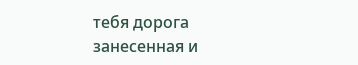тебя дорога занесенная и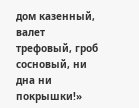дом казенный, валет трефовый, гроб сосновый, ни дна ни покрышки!»